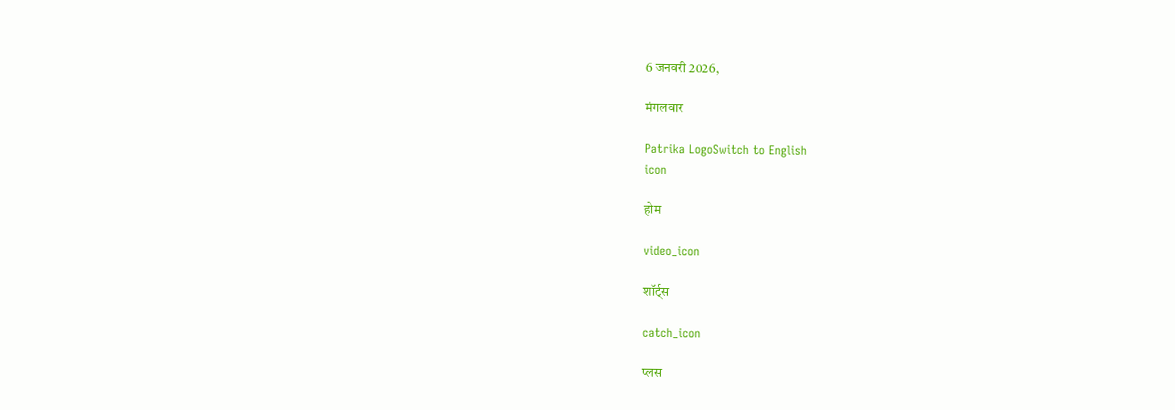6 जनवरी 2026,

मंगलवार

Patrika LogoSwitch to English
icon

होम

video_icon

शॉर्ट्स

catch_icon

प्लस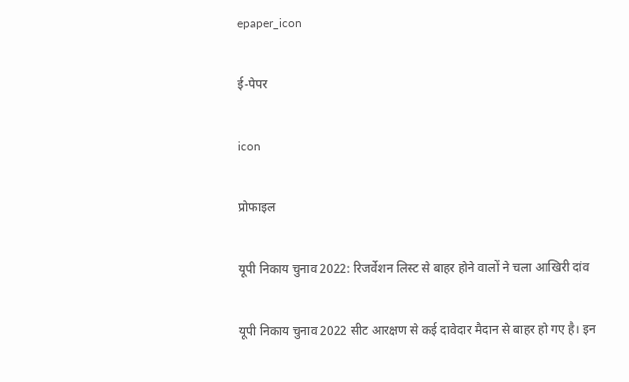epaper_icon

ई-पेपर

icon

प्रोफाइल

यूपी निकाय चुनाव 2022: रिजर्वेशन लिस्ट से बाहर होने वालों ने चला आखिरी दांव

यूपी निकाय चुनाव 2022 सीट आरक्षण से कई दावेदार मैदान से बाहर हो गए है। इन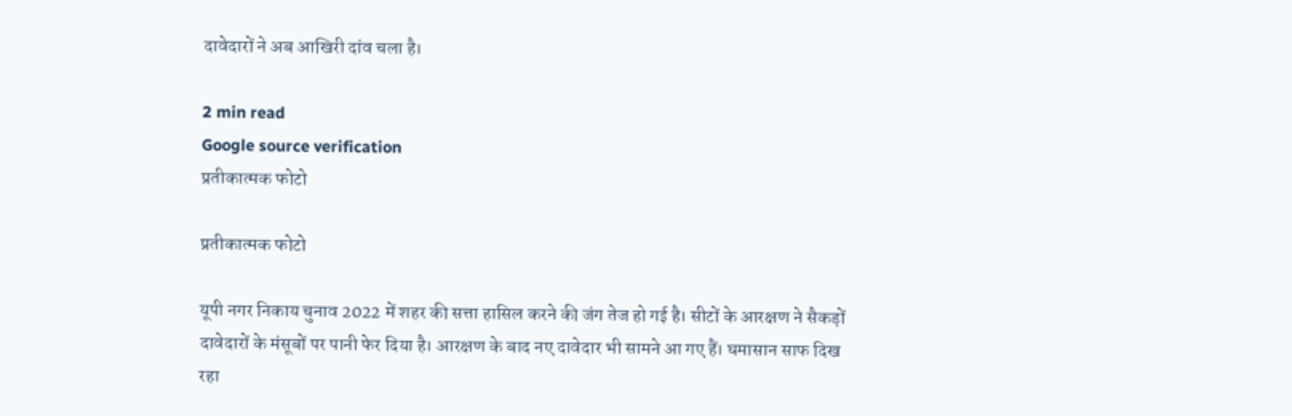दावेदारों ने अब आखिरी दांव चला है।

2 min read
Google source verification
प्रतीकात्मक फोटो

प्रतीकात्मक फोटो

यूपी नगर निकाय चुनाव 2022 में शहर की सत्ता हासिल करने की जंग तेज हो गई है। सीटों के आरक्षण ने सैकड़ों दावेदारों के मंसूबों पर पानी फेर दिया है। आरक्षण के बाद नए दावेदार भी सामने आ गए हैं। घमासान साफ दिख रहा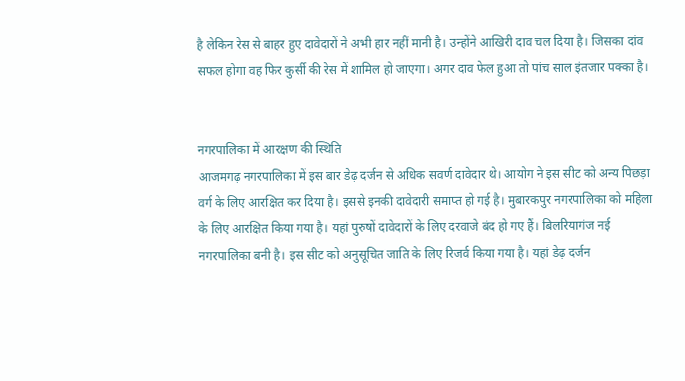है लेकिन रेस से बाहर हुए दावेदारों ने अभी हार नहीं मानी है। उन्होंने आखिरी दाव चल दिया है। जिसका दांव सफल होगा वह फिर कुर्सी की रेस में शामिल हो जाएगा। अगर दाव फेल हुआ तो पांच साल इंतजार पक्का है।


नगरपालिका में आरक्षण की स्थिति
आजमगढ़ नगरपालिका में इस बार डेढ़ दर्जन से अधिक सवर्ण दावेदार थे। आयोग ने इस सीट को अन्य पिछड़ा वर्ग के लिए आरक्षित कर दिया है। इससे इनकी दावेदारी समाप्त हो गई है। मुबारकपुर नगरपालिका को महिला के लिए आरक्षित किया गया है। यहां पुरुषों दावेदारों के लिए दरवाजे बंद हो गए हैं। बिलरियागंज नई नगरपालिका बनी है। इस सीट को अनुसूचित जाति के लिए रिजर्व किया गया है। यहां डेढ़ दर्जन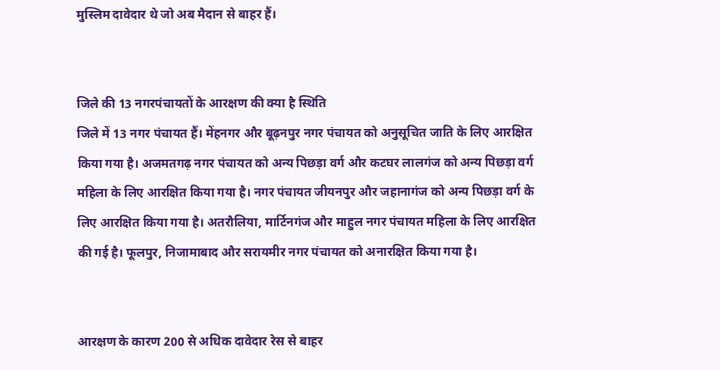मुस्लिम दावेदार थे जो अब मैदान से बाहर हैं।


जिले की 13 नगरपंचायतों के आरक्षण की क्या है स्थिति
जिले में 13 नगर पंचायत हैं। मेंहनगर और बूढ़नपुर नगर पंचायत को अनुसूचित जाति के लिए आरक्षित किया गया है। अजमतगढ़ नगर पंचायत को अन्य पिछड़ा वर्ग और कटघर लालगंज को अन्य पिछड़ा वर्ग महिला के लिए आरक्षित किया गया है। नगर पंचायत जीयनपुर और जहानागंज को अन्य पिछड़ा वर्ग के लिए आरक्षित किया गया है। अतरौलिया, मार्टिनगंज और माहुल नगर पंचायत महिला के लिए आरक्षित की गई है। फूलपुर, निजामाबाद और सरायमीर नगर पंचायत को अनारक्षित किया गया है।


आरक्षण के कारण 200 से अधिक दावेदार रेस से बाहर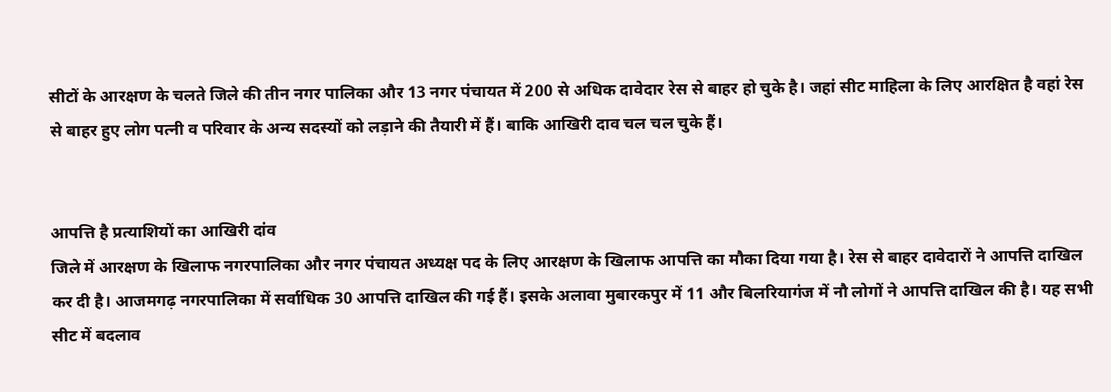सीटों के आरक्षण के चलते जिले की तीन नगर पालिका और 13 नगर पंचायत में 200 से अधिक दावेदार रेस से बाहर हो चुके है। जहां सीट माहिला के लिए आरक्षित है वहां रेस से बाहर हुए लोग पत्नी व परिवार के अन्य सदस्यों को लड़ाने की तैयारी में हैं। बाकि आखिरी दाव चल चल चुके हैं।


आपत्ति है प्रत्याशियों का आखिरी दांव
जिले में आरक्षण के खिलाफ नगरपालिका और नगर पंचायत अध्यक्ष पद के लिए आरक्षण के खिलाफ आपत्ति का मौका दिया गया है। रेस से बाहर दावेदारों ने आपत्ति दाखिल कर दी है। आजमगढ़ नगरपालिका में सर्वाधिक 30 आपत्ति दाखिल की गई हैं। इसके अलावा मुबारकपुर में 11 और बिलरियागंज में नौ लोगों ने आपत्ति दाखिल की है। यह सभी सीट में बदलाव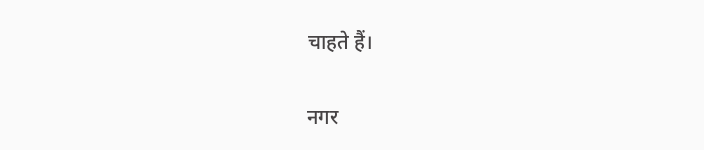चाहते हैं।


नगर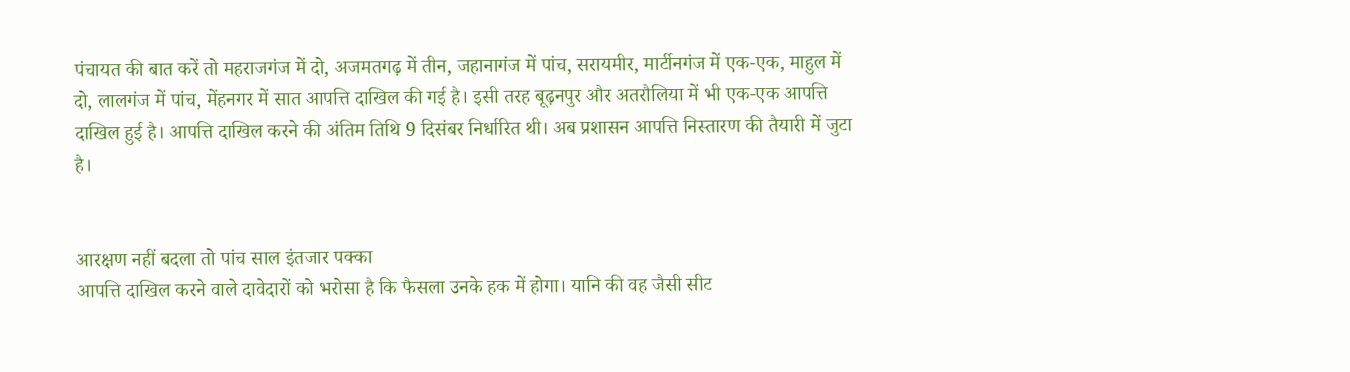पंचायत की बात करें तो महराजगंज में दो, अजमतगढ़ में तीन, जहानागंज में पांच, सरायमीर, मार्टीनगंज में एक-एक, माहुल में दो, लालगंज में पांच, मेंहनगर में सात आपत्ति दाखिल की गई है। इसी तरह बूढ़नपुर और अतरौलिया में भी एक-एक आपत्ति दाखिल हुई है। आपत्ति दाखिल करने की अंतिम तिथि 9 दिसंबर निर्धारित थी। अब प्रशासन आपत्ति निस्तारण की तैयारी में जुटा है।


आरक्षण नहीं बदला तो पांच साल इंतजार पक्का
आपत्ति दाखिल करने वाले दावेदारों को भरोसा है कि फैसला उनके हक में होगा। यानि की वह जैसी सीट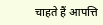चाहते हैं आपत्ति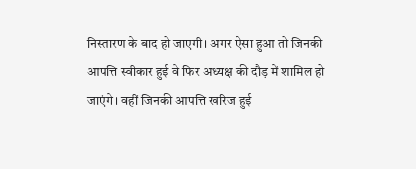निस्तारण के बाद हो जाएगी। अगर ऐसा हुआ तो जिनकी आपत्ति स्वीकार हुई वे फिर अध्यक्ष की दौड़ में शामिल हो जाएंगे। वहीं जिनकी आपत्ति खरिज हुई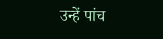उन्हें पांच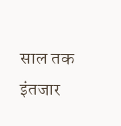साल तक इंतजार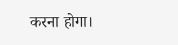करना होगा।